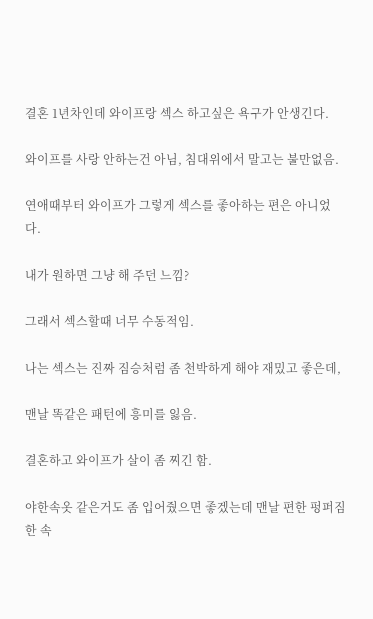결혼 1년차인데 와이프랑 섹스 하고싶은 욕구가 안생긴다.

와이프를 사랑 안하는건 아님, 침대위에서 말고는 불만없음.

연애때부터 와이프가 그렇게 섹스를 좋아하는 편은 아니었다.

내가 원하면 그냥 해 주던 느낌?

그래서 섹스할때 너무 수동적임.

나는 섹스는 진짜 짐승처럼 좀 천박하게 해야 재밌고 좋은데,

맨날 똑같은 패턴에 흥미를 잃음.

결혼하고 와이프가 살이 좀 찌긴 함.

야한속옷 같은거도 좀 입어줬으면 좋겠는데 맨날 편한 펑퍼짐한 속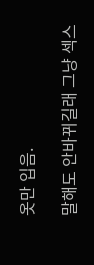옷만 입음.

말해도 안바뀌길래 그냥 섹스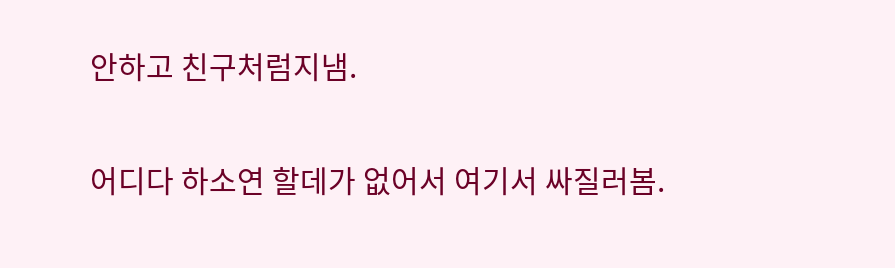안하고 친구처럼지냄.

어디다 하소연 할데가 없어서 여기서 싸질러봄.